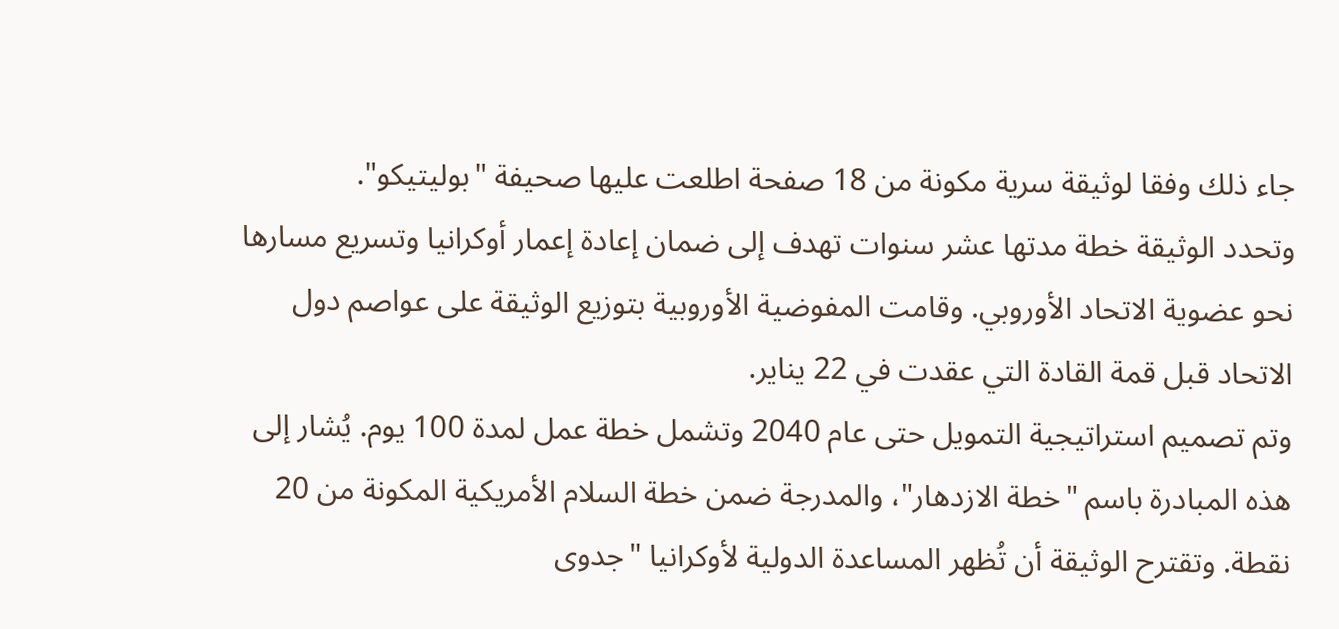جاء ذلك وفقا لوثيقة سرية مكونة من 18 صفحة اطلعت عليها صحيفة "بوليتيكو".
وتحدد الوثيقة خطة مدتها عشر سنوات تهدف إلى ضمان إعادة إعمار أوكرانيا وتسريع مسارها نحو عضوية الاتحاد الأوروبي. وقامت المفوضية الأوروبية بتوزيع الوثيقة على عواصم دول الاتحاد قبل قمة القادة التي عقدت في 22 يناير.
وتم تصميم استراتيجية التمويل حتى عام 2040 وتشمل خطة عمل لمدة 100 يوم. يُشار إلى هذه المبادرة باسم "خطة الازدهار"، والمدرجة ضمن خطة السلام الأمريكية المكونة من 20 نقطة. وتقترح الوثيقة أن تُظهر المساعدة الدولية لأوكرانيا "جدوى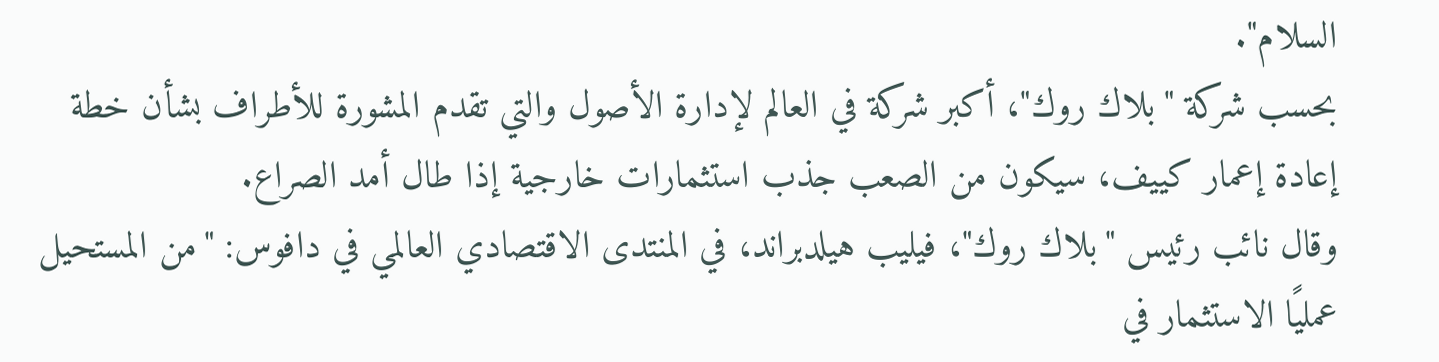السلام".
بحسب شركة "بلاك روك"، أكبر شركة في العالم لإدارة الأصول والتي تقدم المشورة للأطراف بشأن خطة إعادة إعمار كييف، سيكون من الصعب جذب استثمارات خارجية إذا طال أمد الصراع.
وقال نائب رئيس "بلاك روك"، فيليب هيلدبراند، في المنتدى الاقتصادي العالمي في دافوس: "من المستحيل عمليًا الاستثمار في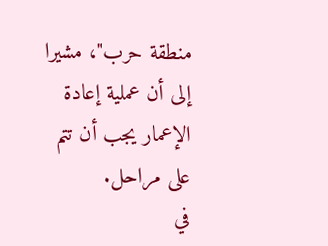منطقة حرب"، مشيرا إلى أن عملية إعادة الإعمار يجب أن تتم على مراحل.
في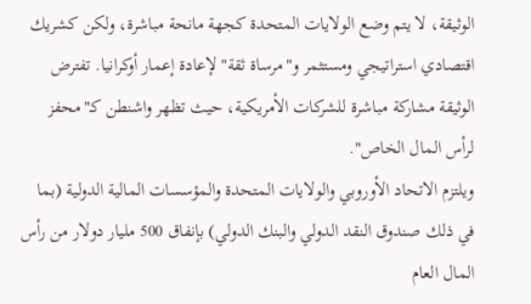الوثيقة، لا يتم وضع الولايات المتحدة كجهة مانحة مباشرة، ولكن كشريك اقتصادي استراتيجي ومستثمر و"مرساة ثقة" لإعادة إعمار أوكرانيا. تفترض الوثيقة مشاركة مباشرة للشركات الأمريكية، حيث تظهر واشنطن كـ"محفز لرأس المال الخاص".
ويلتزم الاتحاد الأوروبي والولايات المتحدة والمؤسسات المالية الدولية (بما في ذلك صندوق النقد الدولي والبنك الدولي) بإنفاق 500 مليار دولار من رأس المال العام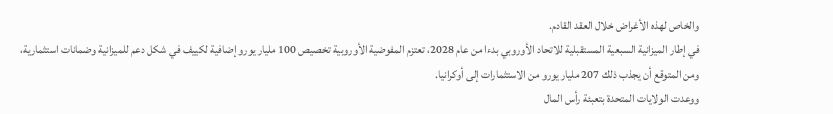والخاص لهذه الأغراض خلال العقد القادم.
في إطار الميزانية السبعية المستقبلية للاتحاد الأوروبي بدءا من عام 2028، تعتزم المفوضية الأوروبية تخصيص 100 مليار يورو إضافية لكييف في شكل دعم للميزانية وضمانات استثمارية، ومن المتوقع أن يجذب ذلك 207 مليار يورو من الاستثمارات إلى أوكرانيا.
ووعدت الولايات المتحدة بتعبئة رأس المال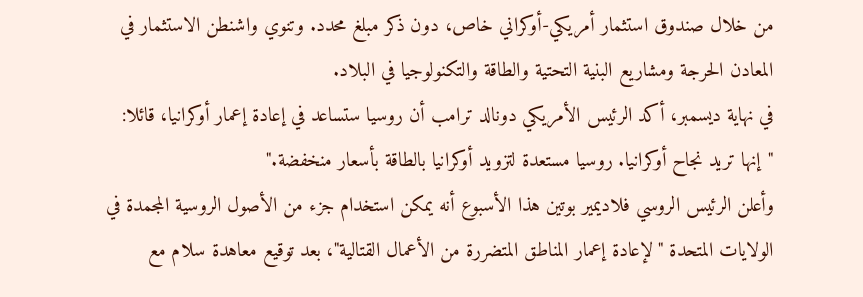من خلال صندوق استثمار أمريكي-أوكراني خاص، دون ذكر مبلغ محدد. وتنوي واشنطن الاستثمار في المعادن الحرجة ومشاريع البنية التحتية والطاقة والتكنولوجيا في البلاد.
في نهاية ديسمبر، أكد الرئيس الأمريكي دونالد ترامب أن روسيا ستساعد في إعادة إعمار أوكرانيا، قائلا: "إنها تريد نجاح أوكرانيا. روسيا مستعدة لتزويد أوكرانيا بالطاقة بأسعار منخفضة."
وأعلن الرئيس الروسي فلاديمير بوتين هذا الأسبوع أنه يمكن استخدام جزء من الأصول الروسية المجمدة في الولايات المتحدة "لإعادة إعمار المناطق المتضررة من الأعمال القتالية"، بعد توقيع معاهدة سلام مع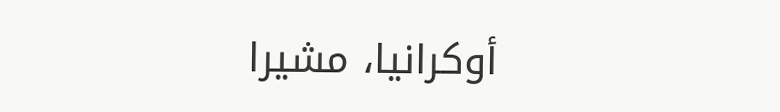أوكرانيا، مشيرا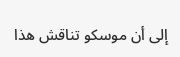إلى أن موسكو تناقش هذا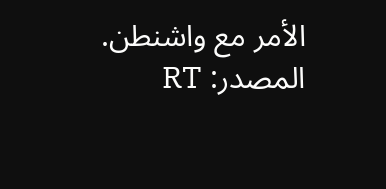الأمر مع واشنطن.
المصدر: RT